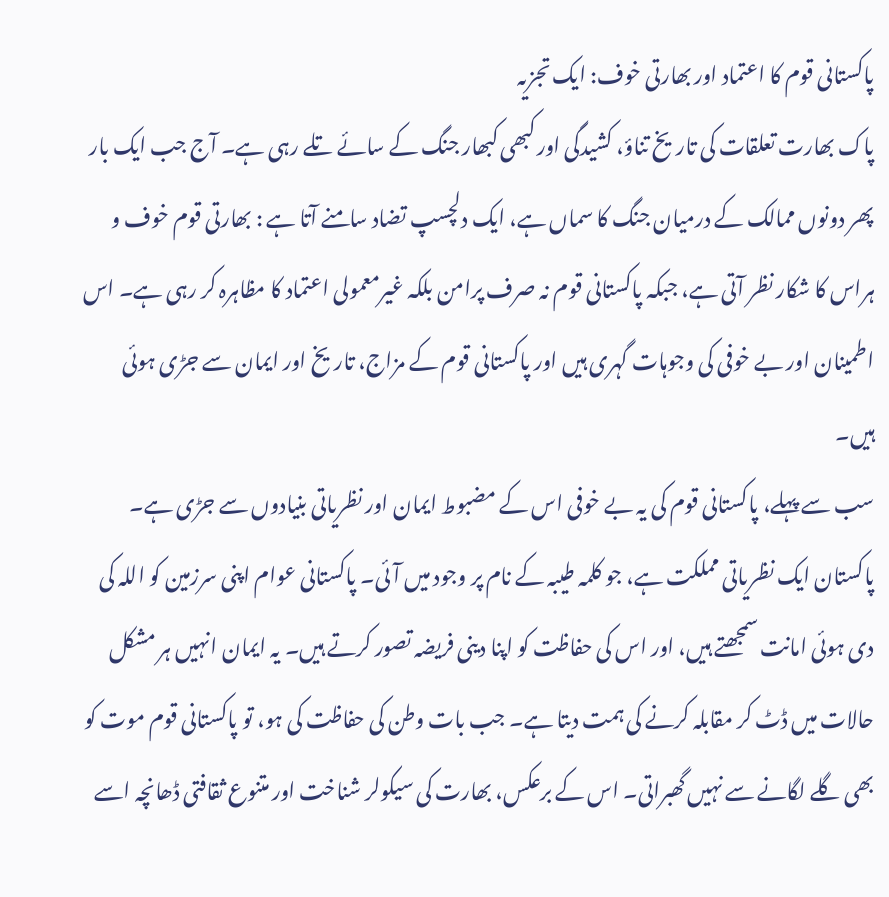پاکستانی قوم کا اعتماد اور بھارتی خوف: ایک تجزیہ
پاک بھارت تعلقات کی تاریخ تناؤ، کشیدگی اور کبھی کبھار جنگ کے سائے تلے رہی ہے۔ آج جب ایک بار پھر دونوں ممالک کے درمیان جنگ کا سماں ہے، ایک دلچسپ تضاد سامنے آتا ہے : بھارتی قوم خوف و ہراس کا شکار نظر آتی ہے، جبکہ پاکستانی قوم نہ صرف پرامن بلکہ غیرمعمولی اعتماد کا مظاہرہ کر رہی ہے۔ اس اطمینان اور بے خوفی کی وجوہات گہری ہیں اور پاکستانی قوم کے مزاج، تاریخ اور ایمان سے جڑی ہوئی ہیں۔
سب سے پہلے، پاکستانی قوم کی یہ بے خوفی اس کے مضبوط ایمان اور نظریاتی بنیادوں سے جڑی ہے۔ پاکستان ایک نظریاتی مملکت ہے، جو کلمہ طیبہ کے نام پر وجود میں آئی۔ پاکستانی عوام اپنی سرزمین کو اللہ کی دی ہوئی امانت سمجھتے ہیں، اور اس کی حفاظت کو اپنا دینی فریضہ تصور کرتے ہیں۔ یہ ایمان انہیں ہر مشکل حالات میں ڈٹ کر مقابلہ کرنے کی ہمت دیتا ہے۔ جب بات وطن کی حفاظت کی ہو، تو پاکستانی قوم موت کو بھی گلے لگانے سے نہیں گھبراتی۔ اس کے برعکس، بھارت کی سیکولر شناخت اور متنوع ثقافتی ڈھانچہ اسے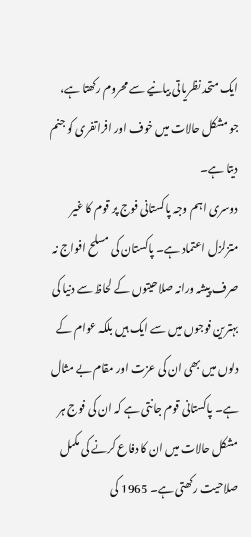ایک متحد نظریاتی بیانیے سے محروم رکھتا ہے، جو مشکل حالات میں خوف اور افراتفری کو جنم دیتا ہے۔
دوسری اہم وجہ پاکستانی فوج پر قوم کا غیر متزلزل اعتماد ہے۔ پاکستان کی مسلح افواج نہ صرف پیشہ ورانہ صلاحیتوں کے لحاظ سے دنیا کی بہترین فوجوں میں سے ایک ہیں بلکہ عوام کے دلوں میں بھی ان کی عزت اور مقام بے مثال ہے۔ پاکستانی قوم جانتی ہے کہ ان کی فوج ہر مشکل حالات میں ان کا دفاع کرنے کی مکمل صلاحیت رکھتی ہے۔ 1965 کی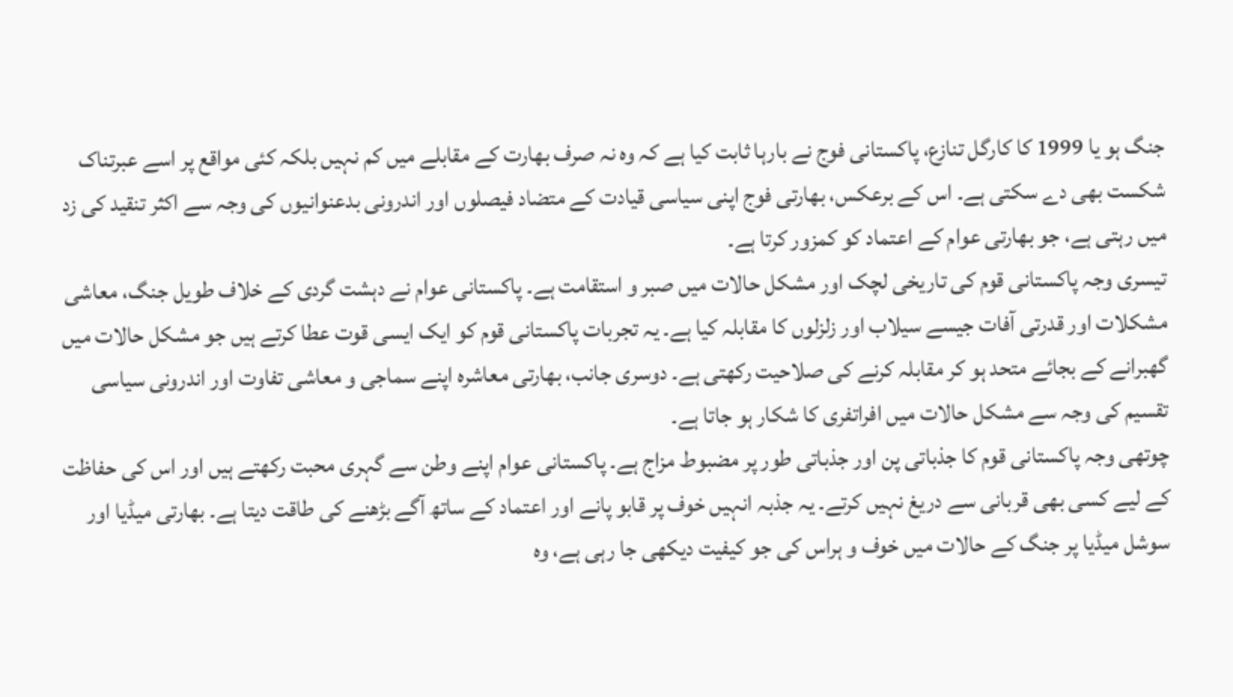جنگ ہو یا 1999 کا کارگل تنازع، پاکستانی فوج نے بارہا ثابت کیا ہے کہ وہ نہ صرف بھارت کے مقابلے میں کم نہیں بلکہ کئی مواقع پر اسے عبرتناک شکست بھی دے سکتی ہے۔ اس کے برعکس، بھارتی فوج اپنی سیاسی قیادت کے متضاد فیصلوں اور اندرونی بدعنوانیوں کی وجہ سے اکثر تنقید کی زد میں رہتی ہے، جو بھارتی عوام کے اعتماد کو کمزور کرتا ہے۔
تیسری وجہ پاکستانی قوم کی تاریخی لچک اور مشکل حالات میں صبر و استقامت ہے۔ پاکستانی عوام نے دہشت گردی کے خلاف طویل جنگ، معاشی مشکلات اور قدرتی آفات جیسے سیلاب اور زلزلوں کا مقابلہ کیا ہے۔ یہ تجربات پاکستانی قوم کو ایک ایسی قوت عطا کرتے ہیں جو مشکل حالات میں گھبرانے کے بجائے متحد ہو کر مقابلہ کرنے کی صلاحیت رکھتی ہے۔ دوسری جانب، بھارتی معاشرہ اپنے سماجی و معاشی تفاوت اور اندرونی سیاسی تقسیم کی وجہ سے مشکل حالات میں افراتفری کا شکار ہو جاتا ہے۔
چوتھی وجہ پاکستانی قوم کا جذباتی پن اور جذباتی طور پر مضبوط مزاج ہے۔ پاکستانی عوام اپنے وطن سے گہری محبت رکھتے ہیں اور اس کی حفاظت کے لیے کسی بھی قربانی سے دریغ نہیں کرتے۔ یہ جذبہ انہیں خوف پر قابو پانے اور اعتماد کے ساتھ آگے بڑھنے کی طاقت دیتا ہے۔ بھارتی میڈیا اور سوشل میڈیا پر جنگ کے حالات میں خوف و ہراس کی جو کیفیت دیکھی جا رہی ہے، وہ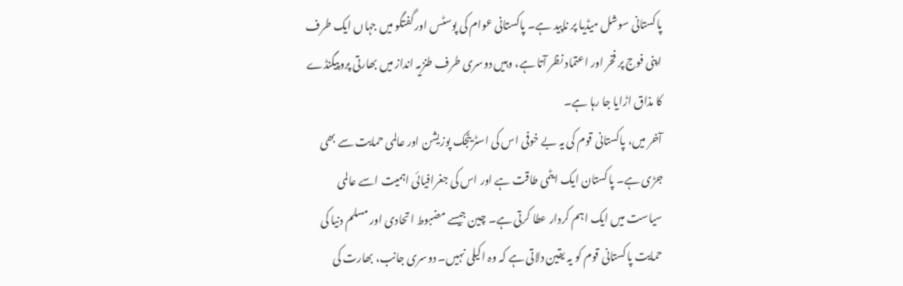پاکستانی سوشل میڈیا پر ناپید ہے۔ پاکستانی عوام کی پوسٹس اور گفتگو میں جہاں ایک طرف اپنی فوج پر فخر اور اعتماد نظر آتا ہے، وہیں دوسری طرف طنزیہ انداز میں بھارتی پروپیگنڈے کا مذاق اڑایا جا رہا ہے۔
آخر میں، پاکستانی قوم کی یہ بے خوفی اس کی اسٹریٹجک پوزیشن اور عالمی حمایت سے بھی جڑی ہے۔ پاکستان ایک ایٹمی طاقت ہے اور اس کی جغرافیائی اہمیت اسے عالمی سیاست میں ایک اہم کردار عطا کرتی ہے۔ چین جیسے مضبوط اتحادی اور مسلم دنیا کی حمایت پاکستانی قوم کو یہ یقین دلاتی ہے کہ وہ اکیلی نہیں۔ دوسری جانب، بھارت کی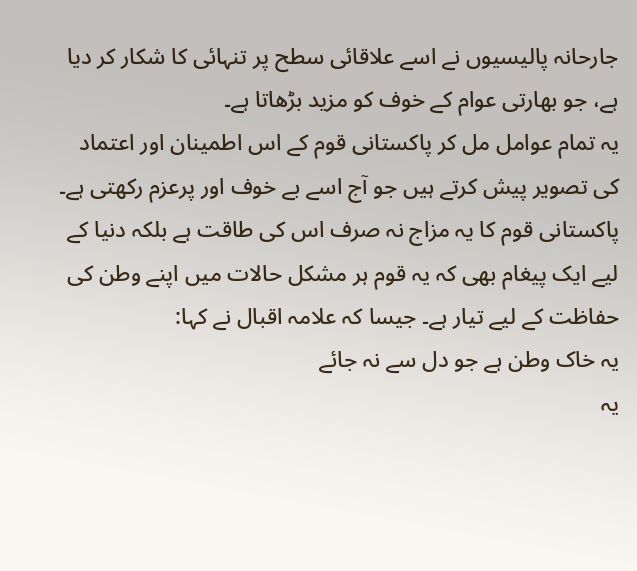جارحانہ پالیسیوں نے اسے علاقائی سطح پر تنہائی کا شکار کر دیا ہے، جو بھارتی عوام کے خوف کو مزید بڑھاتا ہے۔
یہ تمام عوامل مل کر پاکستانی قوم کے اس اطمینان اور اعتماد کی تصویر پیش کرتے ہیں جو آج اسے بے خوف اور پرعزم رکھتی ہے۔ پاکستانی قوم کا یہ مزاج نہ صرف اس کی طاقت ہے بلکہ دنیا کے لیے ایک پیغام بھی کہ یہ قوم ہر مشکل حالات میں اپنے وطن کی حفاظت کے لیے تیار ہے۔ جیسا کہ علامہ اقبال نے کہا:
یہ خاک وطن ہے جو دل سے نہ جائے
یہ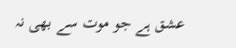عشق ہے جو موت سے بھی نہ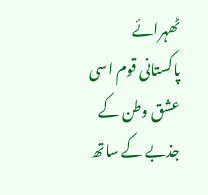ٹھہرائے
پاکستانی قوم اسی عشق وطن کے جذبے کے ساتھ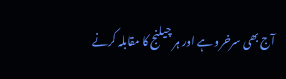آج بھی سرخرو ہے اور ہر چیلنج کا مقابلہ کرنے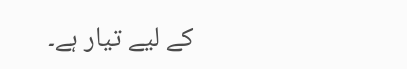کے لیے تیار ہے۔